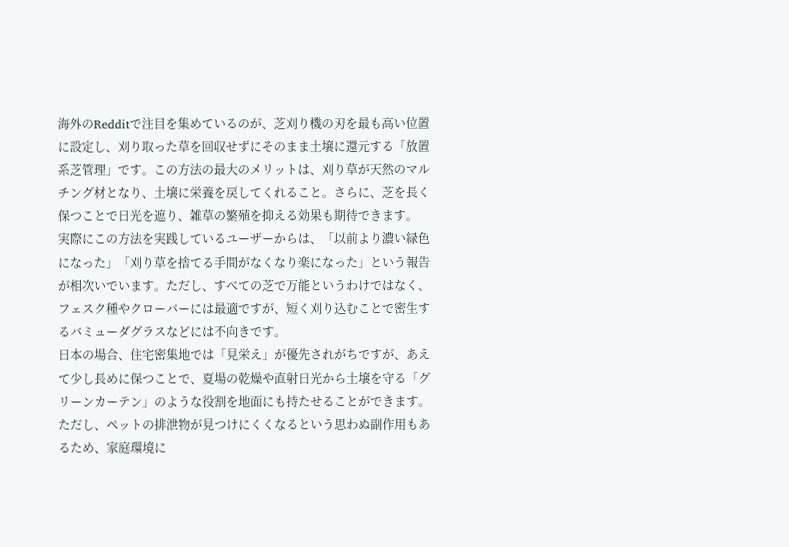海外のRedditで注目を集めているのが、芝刈り機の刃を最も高い位置に設定し、刈り取った草を回収せずにそのまま土壌に還元する「放置系芝管理」です。この方法の最大のメリットは、刈り草が天然のマルチング材となり、土壌に栄養を戻してくれること。さらに、芝を長く保つことで日光を遮り、雑草の繁殖を抑える効果も期待できます。
実際にこの方法を実践しているユーザーからは、「以前より濃い緑色になった」「刈り草を捨てる手間がなくなり楽になった」という報告が相次いでいます。ただし、すべての芝で万能というわけではなく、フェスク種やクローバーには最適ですが、短く刈り込むことで密生するバミューダグラスなどには不向きです。
日本の場合、住宅密集地では「見栄え」が優先されがちですが、あえて少し長めに保つことで、夏場の乾燥や直射日光から土壌を守る「グリーンカーテン」のような役割を地面にも持たせることができます。ただし、ペットの排泄物が見つけにくくなるという思わぬ副作用もあるため、家庭環境に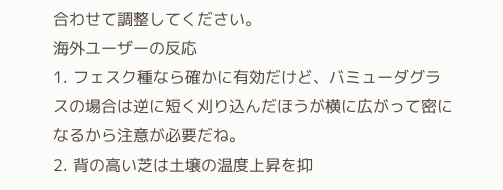合わせて調整してください。
海外ユーザーの反応
1. フェスク種なら確かに有効だけど、バミューダグラスの場合は逆に短く刈り込んだほうが横に広がって密になるから注意が必要だね。
2. 背の高い芝は土壌の温度上昇を抑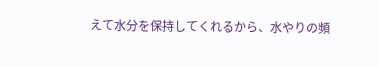えて水分を保持してくれるから、水やりの頻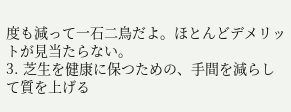度も減って一石二鳥だよ。ほとんどデメリットが見当たらない。
3. 芝生を健康に保つための、手間を減らして質を上げる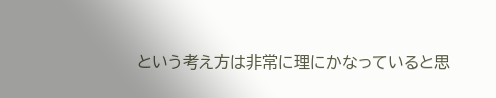という考え方は非常に理にかなっていると思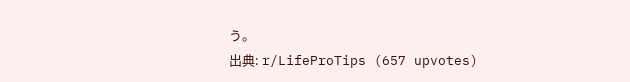う。
出典: r/LifeProTips (657 upvotes)